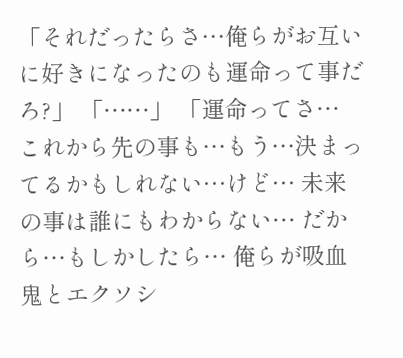「それだったらさ…俺らがお互いに好きになったのも運命って事だろ?」 「……」 「運命ってさ… これから先の事も…もう…決まってるかもしれない…けど… 未来の事は誰にもわからない… だから…もしかしたら… 俺らが吸血鬼とエクソシ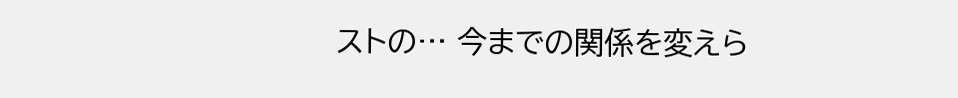ストの… 今までの関係を変えら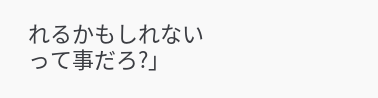れるかもしれないって事だろ?」